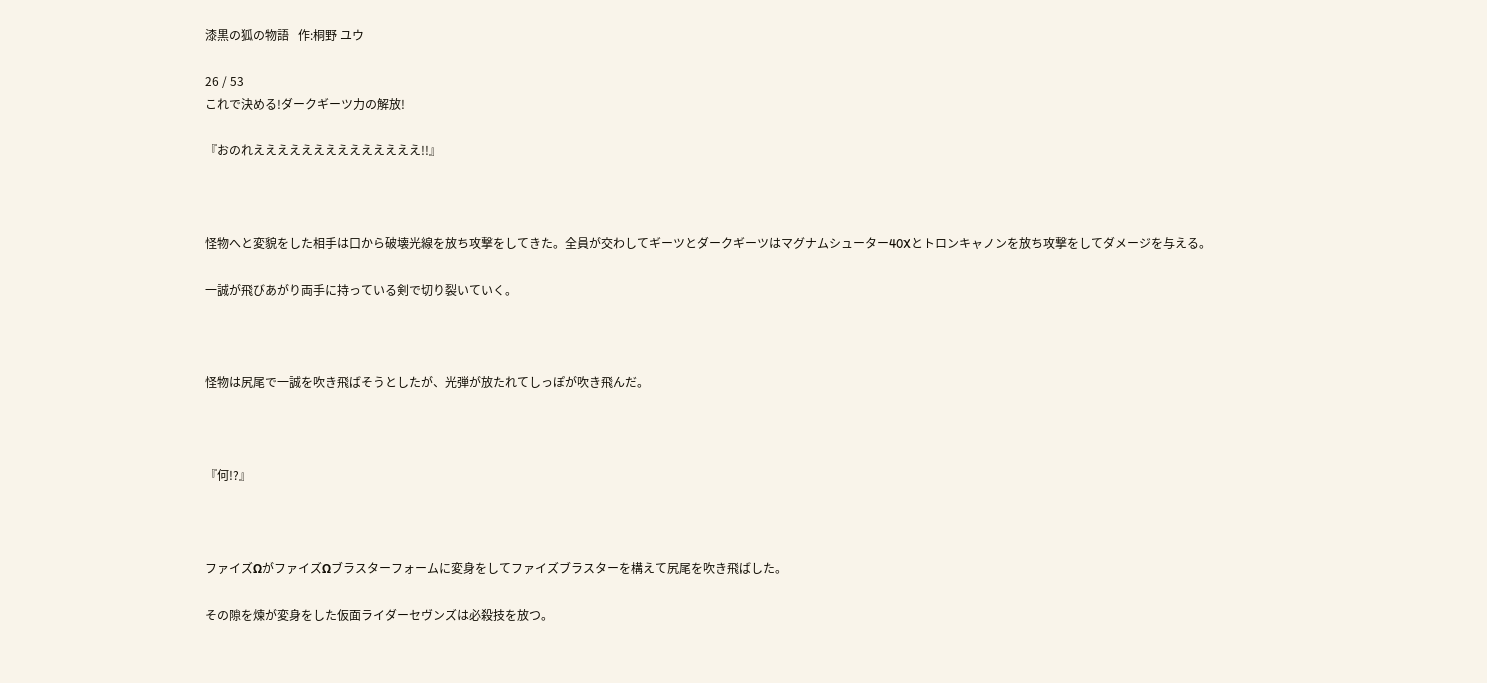漆黒の狐の物語   作:桐野 ユウ

26 / 53
これで決める!ダークギーツ力の解放!

『おのれええええええええええええええ!!』



怪物へと変貌をした相手は口から破壊光線を放ち攻撃をしてきた。全員が交わしてギーツとダークギーツはマグナムシューター40Xとトロンキャノンを放ち攻撃をしてダメージを与える。

一誠が飛びあがり両手に持っている剣で切り裂いていく。



怪物は尻尾で一誠を吹き飛ばそうとしたが、光弾が放たれてしっぽが吹き飛んだ。



『何!?』



ファイズΩがファイズΩブラスターフォームに変身をしてファイズブラスターを構えて尻尾を吹き飛ばした。

その隙を煉が変身をした仮面ライダーセヴンズは必殺技を放つ。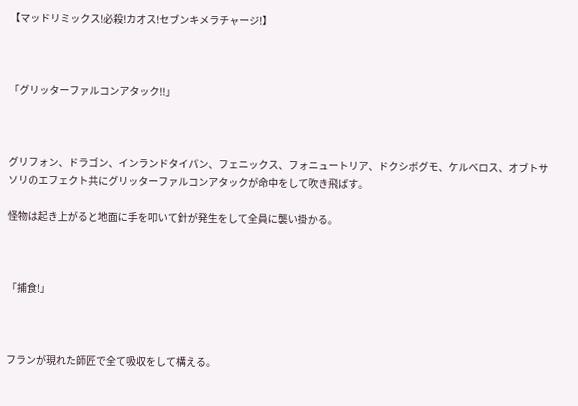【マッドリミックス!必殺!カオス!セブンキメラチャージ!】



「グリッターファルコンアタック!!」



グリフォン、ドラゴン、インランドタイパン、フェニックス、フォニュートリア、ドクシボグモ、ケルベロス、オブトサソリのエフェクト共にグリッターファルコンアタックが命中をして吹き飛ばす。

怪物は起き上がると地面に手を叩いて針が発生をして全員に襲い掛かる。



「捕食!」



フランが現れた師匠で全て吸収をして構える。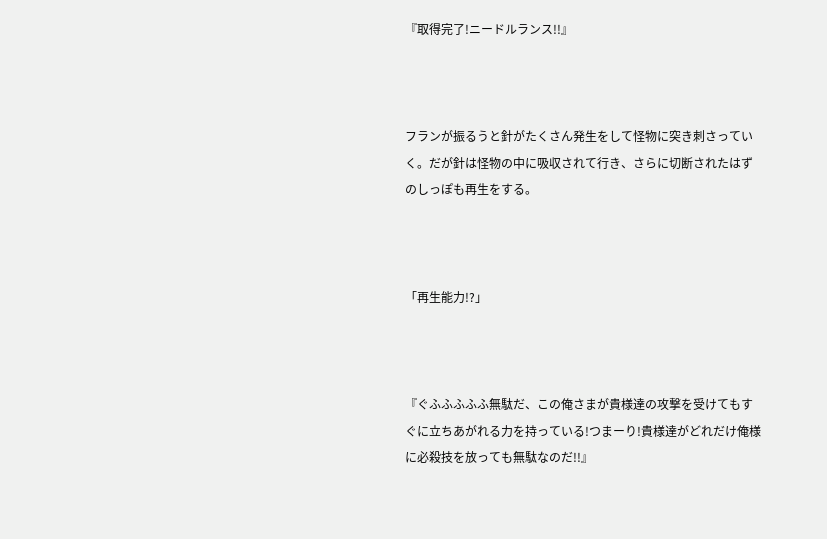『取得完了!ニードルランス!!』



フランが振るうと針がたくさん発生をして怪物に突き刺さっていく。だが針は怪物の中に吸収されて行き、さらに切断されたはずのしっぽも再生をする。



「再生能力!?」



『ぐふふふふふ無駄だ、この俺さまが貴様達の攻撃を受けてもすぐに立ちあがれる力を持っている!つまーり!貴様達がどれだけ俺様に必殺技を放っても無駄なのだ!!』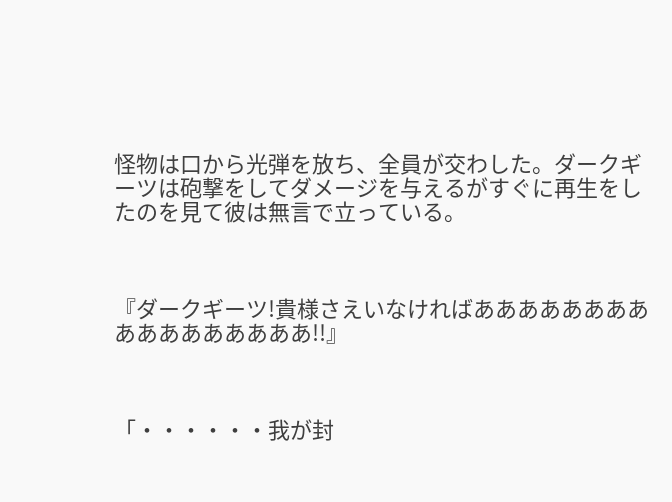怪物は口から光弾を放ち、全員が交わした。ダークギーツは砲撃をしてダメージを与えるがすぐに再生をしたのを見て彼は無言で立っている。



『ダークギーツ!貴様さえいなければあああああああああああああああああ!!』



「・・・・・・我が封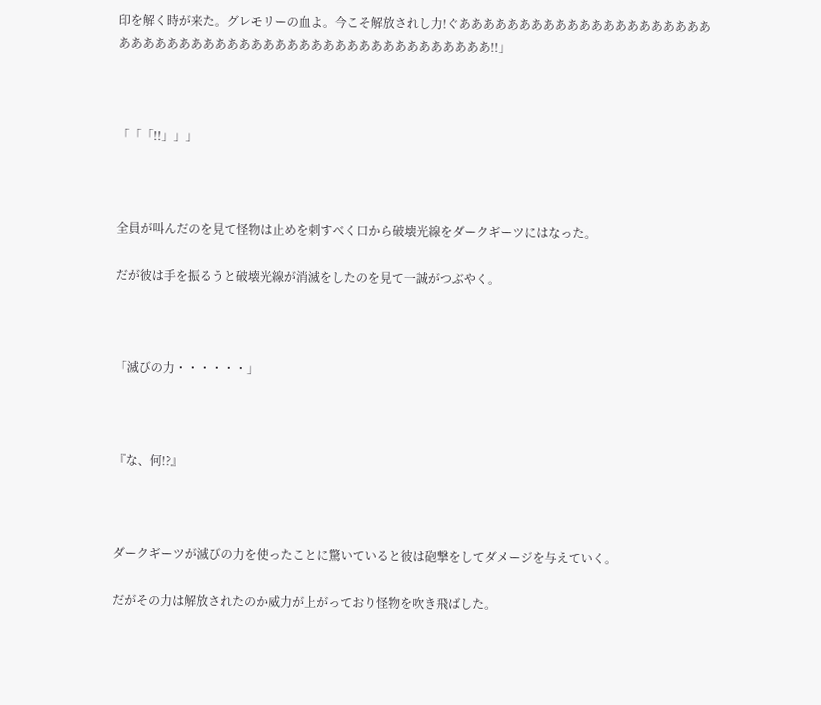印を解く時が来た。グレモリーの血よ。今こそ解放されし力!ぐああああああああああああああああああああああああああああああああああああああああああああああああああああ!!」



「「「!!」」」



全員が叫んだのを見て怪物は止めを刺すべく口から破壊光線をダークギーツにはなった。

だが彼は手を振るうと破壊光線が消滅をしたのを見て一誠がつぶやく。



「滅びの力・・・・・・」



『な、何!?』



ダークギーツが滅びの力を使ったことに驚いていると彼は砲撃をしてダメージを与えていく。

だがその力は解放されたのか威力が上がっており怪物を吹き飛ばした。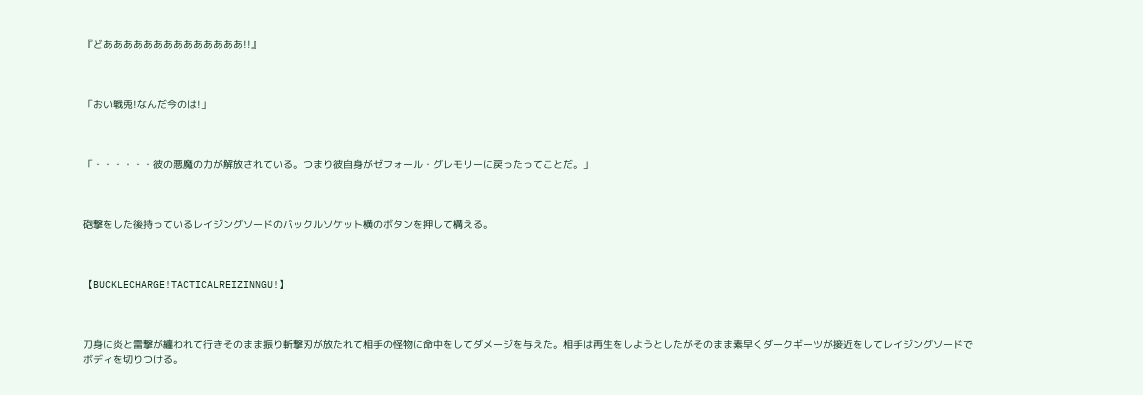『どああああああああああああああ!!』



「おい戦兎!なんだ今のは!」



「・・・・・・彼の悪魔の力が解放されている。つまり彼自身がゼフォール・グレモリーに戻ったってことだ。」



砲撃をした後持っているレイジングソードのバックルソケット横のボタンを押して構える。



【BUCKLECHARGE!TACTICALREIZINNGU!】



刀身に炎と雷撃が纏われて行きそのまま振り斬撃刃が放たれて相手の怪物に命中をしてダメージを与えた。相手は再生をしようとしたがそのまま素早くダークギーツが接近をしてレイジングソードでボディを切りつける。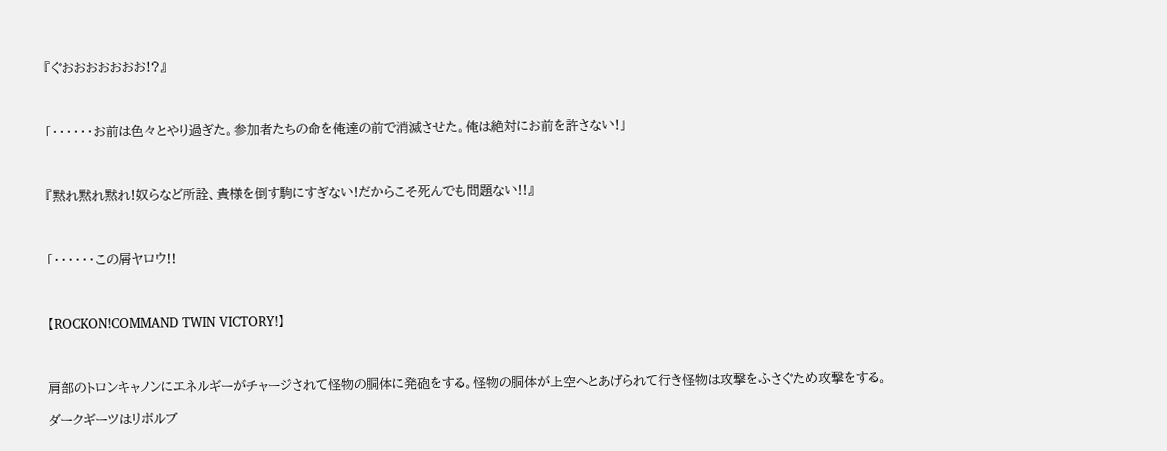『ぐおおおおおおお!?』



「・・・・・・お前は色々とやり過ぎた。参加者たちの命を俺達の前で消滅させた。俺は絶対にお前を許さない!」



『黙れ黙れ黙れ!奴らなど所詮、貴様を倒す駒にすぎない!だからこそ死んでも問題ない!!』



「・・・・・・この屑ヤロウ!!



【ROCKON!COMMAND TWIN VICTORY!】



肩部のトロンキャノンにエネルギーがチャージされて怪物の胴体に発砲をする。怪物の胴体が上空へとあげられて行き怪物は攻撃をふさぐため攻撃をする。

ダークギーツはリボルブ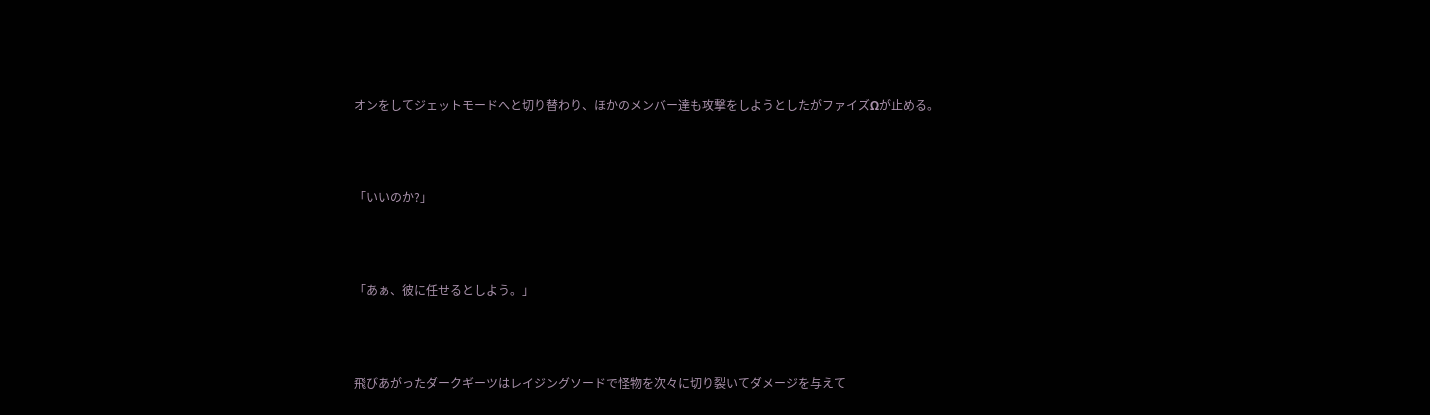オンをしてジェットモードへと切り替わり、ほかのメンバー達も攻撃をしようとしたがファイズΩが止める。



「いいのか?」



「あぁ、彼に任せるとしよう。」



飛びあがったダークギーツはレイジングソードで怪物を次々に切り裂いてダメージを与えて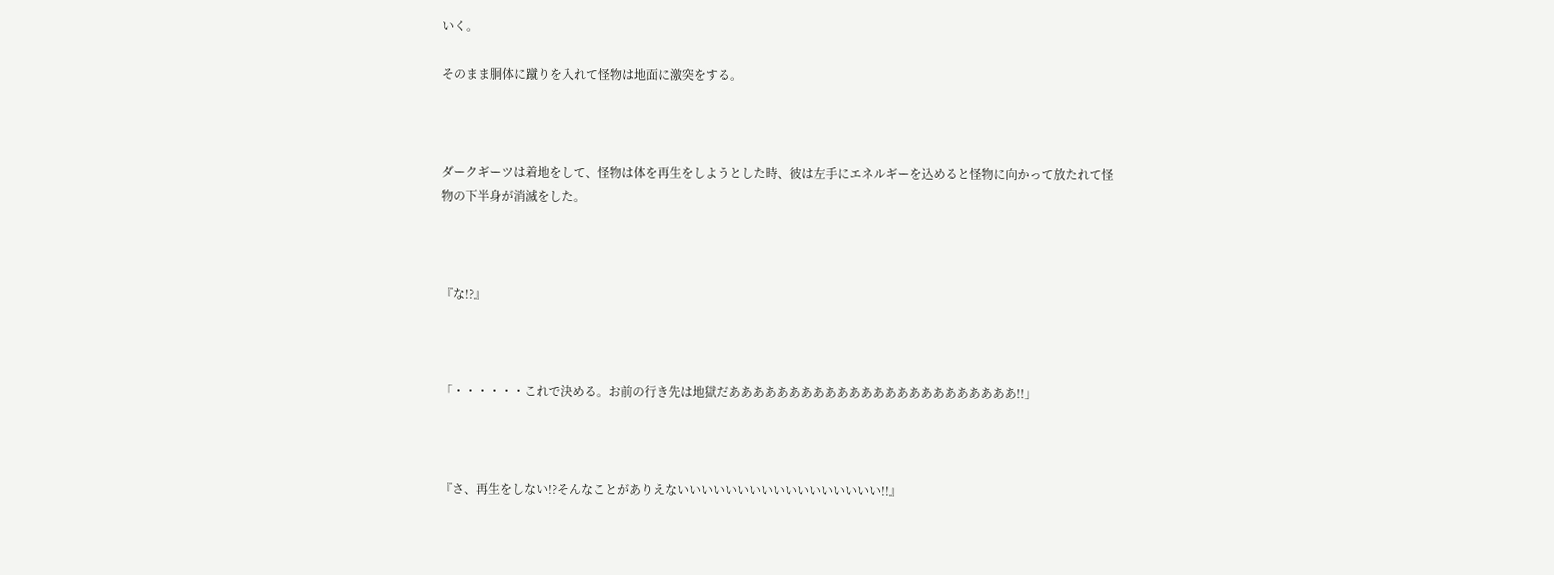いく。

そのまま胴体に蹴りを入れて怪物は地面に激突をする。



ダークギーツは着地をして、怪物は体を再生をしようとした時、彼は左手にエネルギーを込めると怪物に向かって放たれて怪物の下半身が消滅をした。



『な!?』



「・・・・・・これで決める。お前の行き先は地獄だああああああああああああああああああああああああ!!」



『さ、再生をしない!?そんなことがありえないいいいいいいいいいいいいいいいい!!』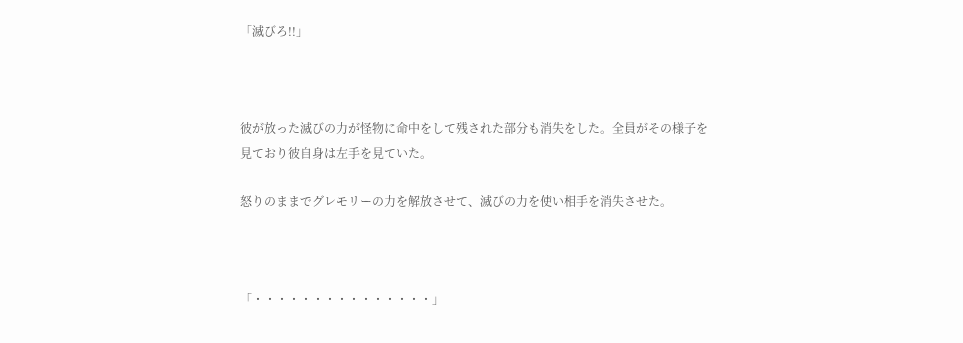「滅びろ!!」



彼が放った滅びの力が怪物に命中をして残された部分も消失をした。全員がその様子を見ており彼自身は左手を見ていた。

怒りのままでグレモリーの力を解放させて、滅びの力を使い相手を消失させた。



「・・・・・・・・・・・・・・・」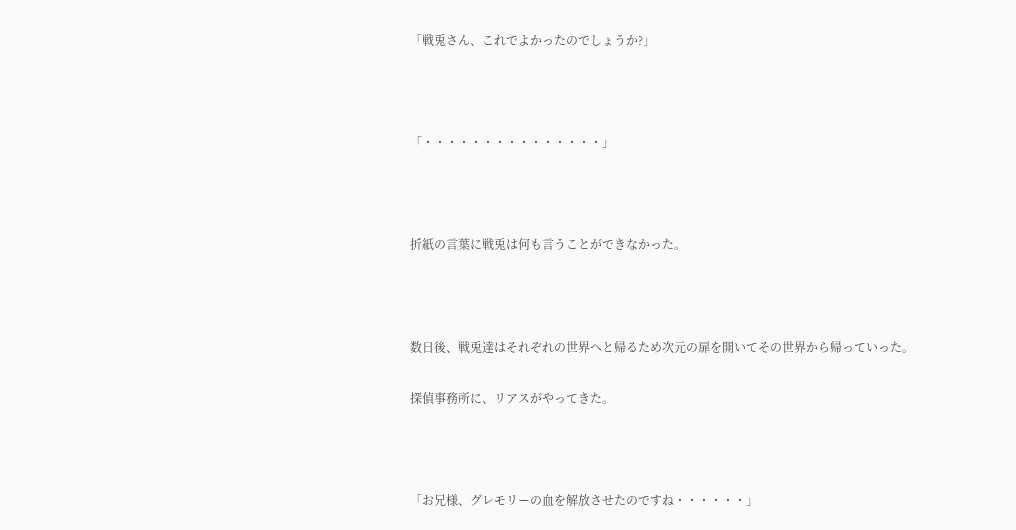「戦兎さん、これでよかったのでしょうか?」



「・・・・・・・・・・・・・・・」



折紙の言葉に戦兎は何も言うことができなかった。



数日後、戦兎達はそれぞれの世界へと帰るため次元の扉を開いてその世界から帰っていった。

探偵事務所に、リアスがやってきた。



「お兄様、グレモリーの血を解放させたのですね・・・・・・」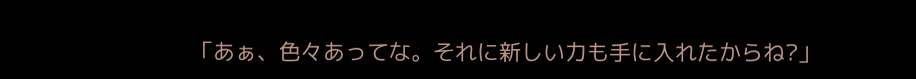「あぁ、色々あってな。それに新しい力も手に入れたからね?」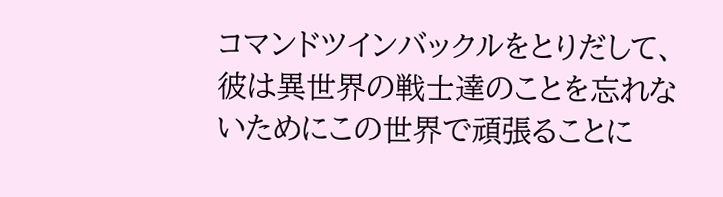コマンドツインバックルをとりだして、彼は異世界の戦士達のことを忘れないためにこの世界で頑張ることに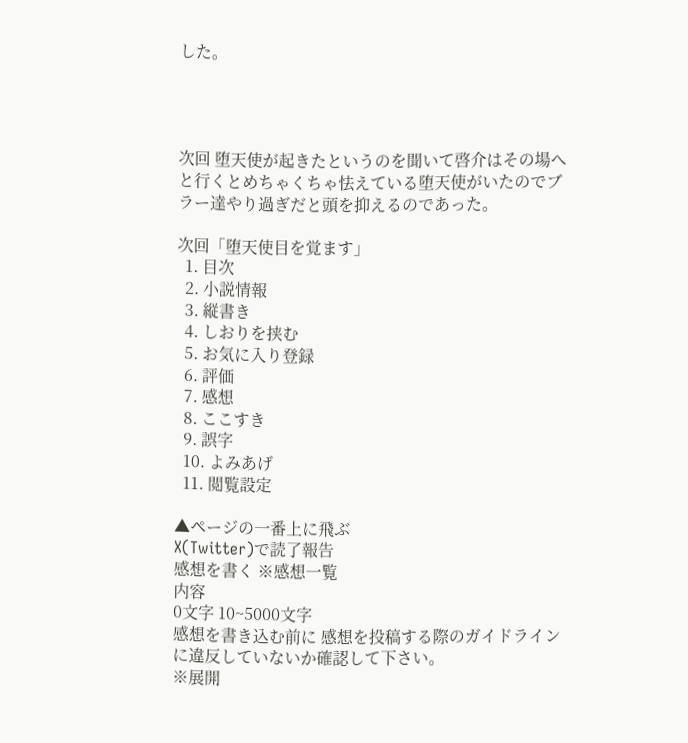した。




次回 堕天使が起きたというのを聞いて啓介はその場へと行くとめちゃくちゃ怯えている堕天使がいたのでブラー達やり過ぎだと頭を抑えるのであった。

次回「堕天使目を覚ます」
  1. 目次
  2. 小説情報
  3. 縦書き
  4. しおりを挟む
  5. お気に入り登録
  6. 評価
  7. 感想
  8. ここすき
  9. 誤字
  10. よみあげ
  11. 閲覧設定

▲ページの一番上に飛ぶ
X(Twitter)で読了報告
感想を書く ※感想一覧
内容
0文字 10~5000文字
感想を書き込む前に 感想を投稿する際のガイドライン に違反していないか確認して下さい。
※展開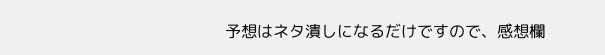予想はネタ潰しになるだけですので、感想欄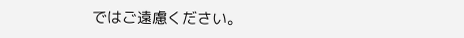ではご遠慮ください。